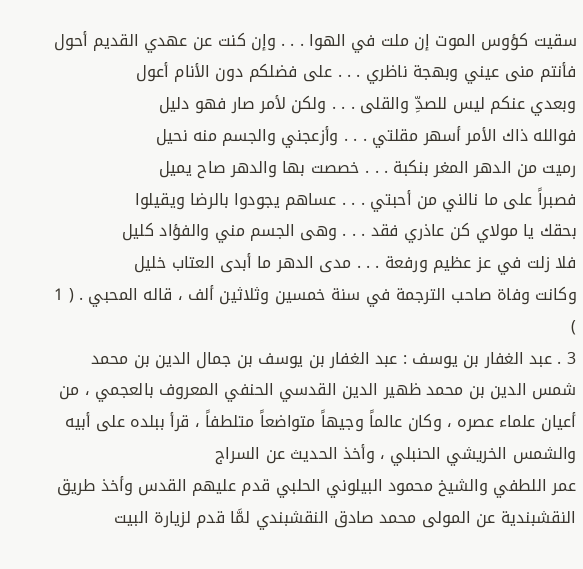سقيت كؤوس الموت إن ملت في الهوا . . . وإن كنت عن عهدي القديم أحول
فأنتم منى عيني وبهجة ناظري . . . على فضلكم دون الأنام أعول
وبعدي عنكم ليس للصدِّ والقلى . . . ولكن لأمر صار فهو دليل
فوالله ذاك الأمر أسهر مقلتي . . . وأزعجني والجسم منه نحيل
رميت من الدهر المغر بنكبة . . . خصصت بها والدهر صاح يميل
فصبراً على ما نالني من أحبتي . . . عساهم يجودوا بالرضا ويقيلوا
بحقك يا مولاي كن عاذري فقد . . . وهى الجسم مني والفؤاد كليل
فلا زلت في عز عظيم ورفعة . . . مدى الدهر ما أبدى العتاب خليل
وكانت وفاة صاحب الترجمة في سنة خمسين وثلاثين ألف ، قاله المحبي . ( 1 )
3 . عبد الغفار بن يوسف : عبد الغفار بن يوسف بن جمال الدين بن محمد شمس الدين بن محمد ظهير الدين القدسي الحنفي المعروف بالعجمي ، من أعيان علماء عصره ، وكان عالماً وجيهاً متواضعاً متلطفاً ، قرأ ببلده على أبيه والشمس الخريشي الحنبلي ، وأخذ الحديث عن السراج
عمر اللطفي والشيخ محمود البيلوني الحلبي قدم عليهم القدس وأخذ طريق النقشبندية عن المولى محمد صادق النقشبندي لمَّا قدم لزيارة البيت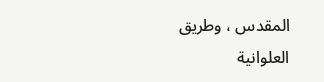المقدس ، وطريق العلوانية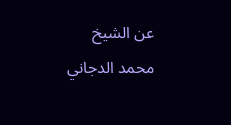عن الشيخ محمد الدجاني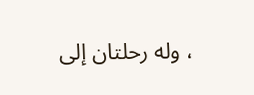، وله رحلتان إلى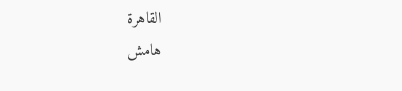القاهرة
هامش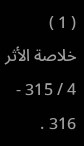( 1 ) خلاصة الأثر 4 / 315 - 316 .